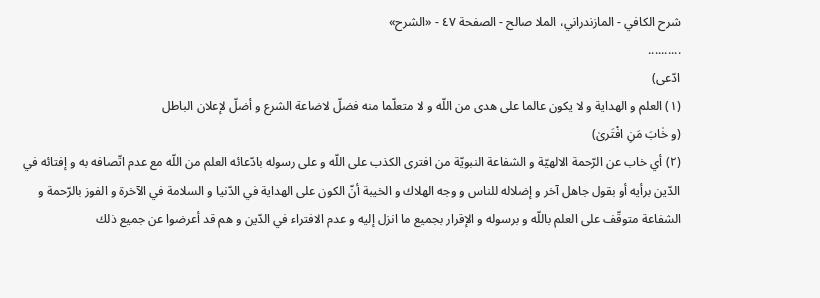شرح الكافي - المازندراني، الملا صالح - الصفحة ٤٧ - «الشرح»
..........
ادّعى)
(١) العلم و الهداية و لا يكون عالما على هدى من اللّه و لا متعلّما منه فضلّ لاضاعة الشرع و أضلّ لإعلان الباطل
(و خٰابَ مَنِ افْتَرىٰ)
(٢) أي خاب عن الرّحمة الالهيّة و الشفاعة النبويّة من افترى الكذب على اللّه و على رسوله بادّعائه العلم من اللّه مع عدم اتّصافه به و إفتائه في الدّين برأيه أو بقول جاهل آخر و إضلاله للناس و وجه الهلاك و الخيبة أنّ الكون على الهداية في الدّنيا و السلامة في الآخرة و الفوز بالرّحمة و الشفاعة متوقّف على العلم باللّه و برسوله و الإقرار بجميع ما انزل إليه و عدم الافتراء في الدّين و هم قد أعرضوا عن جميع ذلك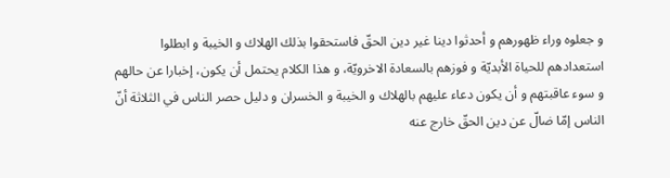و جعلوه وراء ظهورهم و أحدثوا دينا غير دين الحقّ فاستحقوا بذلك الهلاك و الخيبة و ابطلوا استعدادهم للحياة الأبديّة و فوزهم بالسعادة الاخرويّة، و هذا الكلام يحتمل أن يكون، إخبارا عن حالهم و سوء عاقبتهم و أن يكون دعاء عليهم بالهلاك و الخيبة و الخسران و دليل حصر الناس في الثلاثة أنّ الناس إمّا ضالّ عن دين الحقّ خارج عنه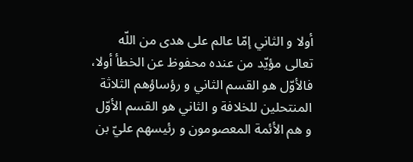أولا و الثاني إمّا عالم على هدى من اللّه تعالى مؤيّد من عنده محفوظ عن الخطأ أولا، فالأوّل هو القسم الثاني و رؤساؤهم الثلاثة المنتحلين للخلافة و الثاني هو القسم الأوّل و هم الأئمة المعصومون و رئيسهم عليّ بن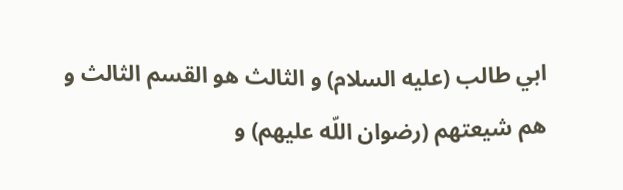ابي طالب (عليه السلام) و الثالث هو القسم الثالث و هم شيعتهم (رضوان اللّه عليهم) و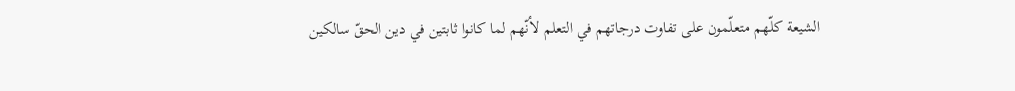الشيعة كلّهم متعلّمون على تفاوت درجاتهم في التعلم لأنّهم لما كانوا ثابتين في دين الحقّ سالكين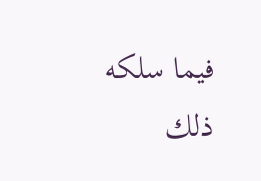فيما سلكه ذلك